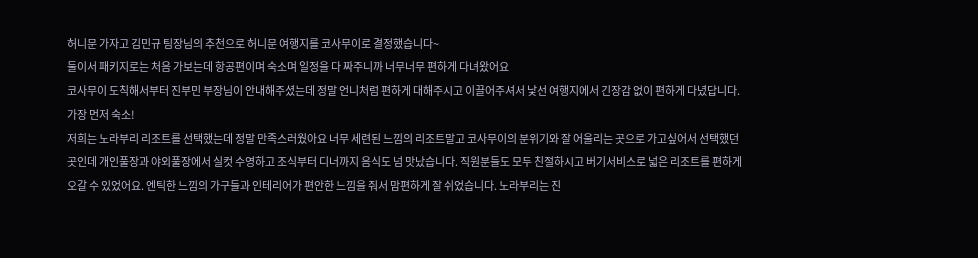허니문 가자고 김민규 팀장님의 추천으로 허니문 여행지를 코사무이로 결정했습니다~
둘이서 패키지로는 처음 가보는데 항공편이며 숙소며 일정을 다 짜주니까 너무너무 편하게 다녀왔어요
코사무이 도칙해서부터 진부민 부장님이 안내해주셨는데 정말 언니처럼 편하게 대해주시고 이끌어주셔서 낯선 여행지에서 긴장감 없이 편하게 다녔답니다.
가장 먼저 숙소!
저희는 노라부리 리조트를 선택했는데 정말 만족스러웠아요 너무 세련된 느낌의 리조트말고 코사무이의 분위기와 잘 어울리는 곳으로 가고싶어서 선택했던 곳인데 개인풀장과 야외풀장에서 실컷 수영하고 조식부터 디너까지 음식도 넘 맛났습니다. 직원분들도 모두 친절하시고 버기서비스로 넓은 리조트를 편하게 오갈 수 있었어요. 엔틱한 느낌의 가구들과 인테리어가 편안한 느낌을 줘서 맘편하게 잘 쉬었습니다. 노라부리는 진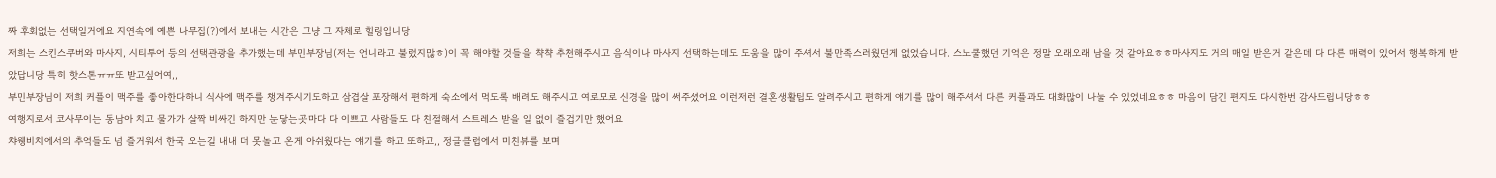짜 후회없는 선택일거에요 지연속에 예쁜 나무집(?)에서 보내는 시간은 그냥 그 자체로 힐링입니당
저희는 스킨스쿠버와 마사지, 시티투어 등의 선택관광을 추가했는데 부민부장님(저는 언니라고 불렀지많ㅎ)이 꼭 해야할 것들을 챡챡 추천해주시고 음식이나 마사지 선택하는데도 도움을 많이 주셔서 불만족스러웠던게 없었습니다. 스노쿨했던 기억은 정말 오래오래 남을 것 같아요ㅎㅎ마사지도 거의 매일 받은거 같은데 다 다른 매력이 있어서 행복하게 받았답니당 특히 핫스톤ㅠㅠ또 받고싶어여,,
부민부장님이 저희 커플이 맥주를 좋아한다하니 식사에 맥주를 챙겨주시기도하고 삼겹살 포장해서 편하게 숙소에서 먹도록 배려도 해주시고 여로모로 신경을 많이 써주셨어요 이런저런 결혼생활팁도 알려주시고 편하게 얘기를 많이 해주셔서 다른 커플과도 대화많이 나눌 수 있었네요ㅎㅎ 마음이 담긴 편지도 다시한번 감사드립니당ㅎㅎ
여행지로서 코사무이는 동남아 치고 물가가 살짝 비싸긴 하지만 눈닿는곳마다 다 이쁘고 사람들도 다 친절해서 스트레스 받을 일 없이 즐겁기만 했어요
챠웽비치에서의 추억들도 넘 즐거워서 한국 오는길 내내 더 못놀고 온게 아쉬웠다는 얘기를 하고 또하고,, 정글클럽에서 미친뷰를 보며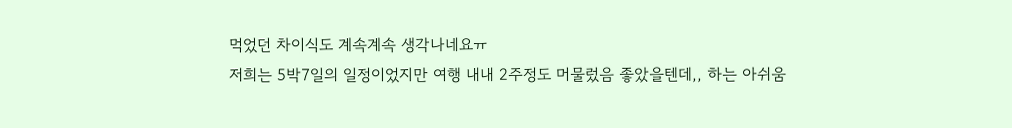먹었던 차이식도 계속계속 생각나네요ㅠ
저희는 5박7일의 일정이었지만 여행 내내 2주정도 머물렀음 좋았을텐데,, 하는 아쉬움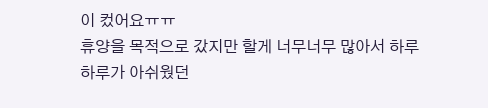이 컸어요ㅠㅠ
휴양을 목적으로 갔지만 할게 너무너무 많아서 하루하루가 아쉬웠던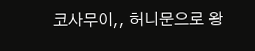코사무이,, 허니문으로 왕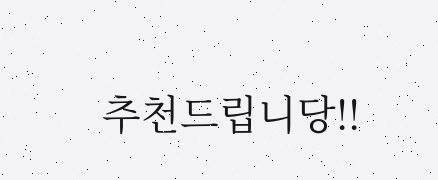추천드립니당!!